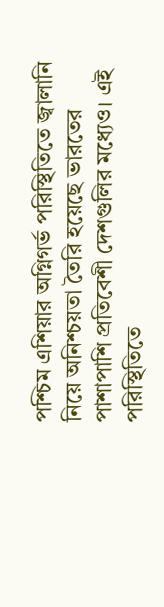পশ্চিম এশিয়ার অগ্নিগর্ভ পরিস্থিতিতে জ্বালানি নিয়ে অনিশ্চয়তা তৈরি হয়েছে ভারতের পাশাপাশি প্রতিবেশী দেশগুলির মধ্যেও। এই পরিস্থিতিতে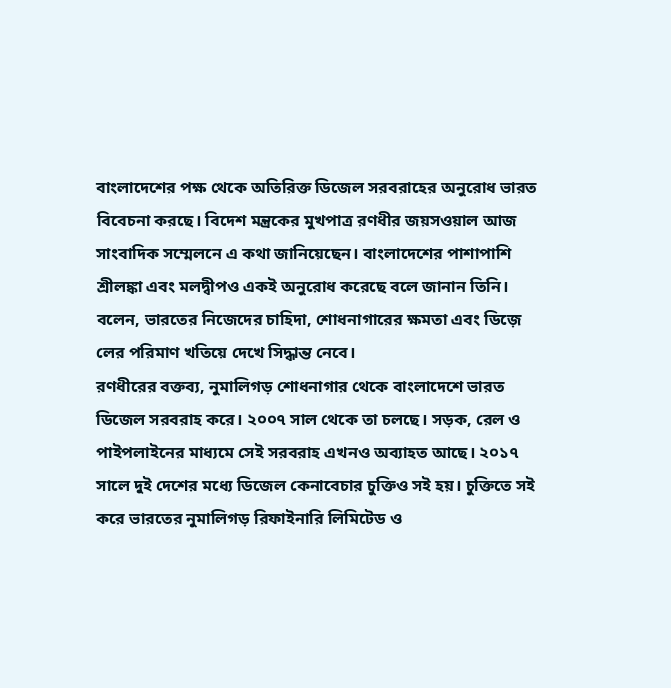বাংলাদেশের পক্ষ থেকে অতিরিক্ত ডিজেল সরবরাহের অনুরোধ ভারত বিবেচনা করছে। বিদেশ মন্ত্রকের মুখপাত্র রণধীর জয়সওয়াল আজ সাংবাদিক সম্মেলনে এ কথা জানিয়েছেন। বাংলাদেশের পাশাপাশি শ্রীলঙ্কা এবং মলদ্বীপও একই অনুরোধ করেছে বলে জানান তিনি। বলেন, ভারতের নিজেদের চাহিদা, শোধনাগারের ক্ষমতা এবং ডিজ়ে লের পরিমাণ খতিয়ে দেখে সিদ্ধান্ত নেবে।
রণধীরের বক্তব্য, নুমালিগড় শোধনাগার থেকে বাংলাদেশে ভারত ডিজেল সরবরাহ করে। ২০০৭ সাল থেকে তা চলছে। সড়ক, রেল ও পাইপলাইনের মাধ্যমে সেই সরবরাহ এখনও অব্যাহত আছে। ২০১৭ সালে দুই দেশের মধ্যে ডিজেল কেনাবেচার চুক্তিও সই হয়। চুক্তিতে সই করে ভারতের নুমালিগড় রিফাইনারি লিমিটেড ও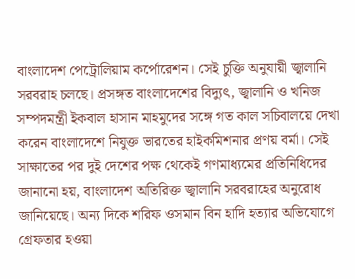বাংলাদেশ পেট্রোলিয়াম কর্পোরেশন। সেই চুক্তি অনুযায়ী জ্বালানি সরবরাহ চলছে। প্রসঙ্গত বাংলাদেশের বিদ্যুৎ, জ্বালানি ও খনিজ সম্পদমন্ত্রী ইকবাল হাসান মাহমুদের সঙ্গে গত কাল সচিবালয়ে দেখা করেন বাংলাদেশে নিযুক্ত ভারতের হাইকমিশনার প্রণয় বর্মা। সেই সাক্ষাতের পর দুই দেশের পক্ষ থেকেই গণমাধ্যমের প্রতিনিধিদের জানানো হয়, বাংলাদেশ অতিরিক্ত জ্বালানি সরবরাহের অনুরোধ জানিয়েছে। অন্য দিকে শরিফ ওসমান বিন হাদি হত্যার অভিযোগে গ্রেফতার হওয়া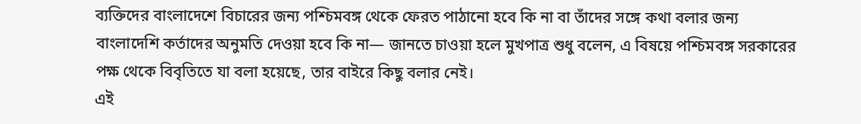ব্যক্তিদের বাংলাদেশে বিচারের জন্য পশ্চিমবঙ্গ থেকে ফেরত পাঠানো হবে কি না বা তাঁদের সঙ্গে কথা বলার জন্য বাংলাদেশি কর্তাদের অনুমতি দেওয়া হবে কি না— জানতে চাওয়া হলে মুখপাত্র শুধু বলেন, এ বিষয়ে পশ্চিমবঙ্গ সরকারের পক্ষ থেকে বিবৃতিতে যা বলা হয়েছে, তার বাইরে কিছু বলার নেই।
এই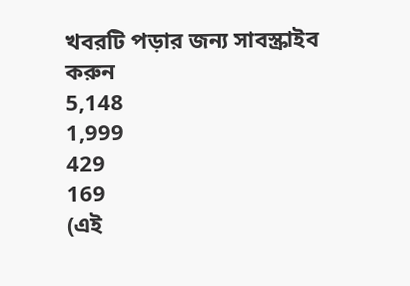খবরটি পড়ার জন্য সাবস্ক্রাইব করুন
5,148
1,999
429
169
(এই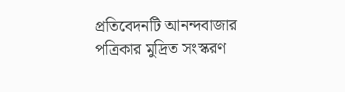প্রতিবেদনটি আনন্দবাজার পত্রিকার মুদ্রিত সংস্করণ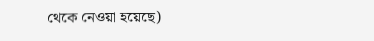থেকে নেওয়া হয়েছে)